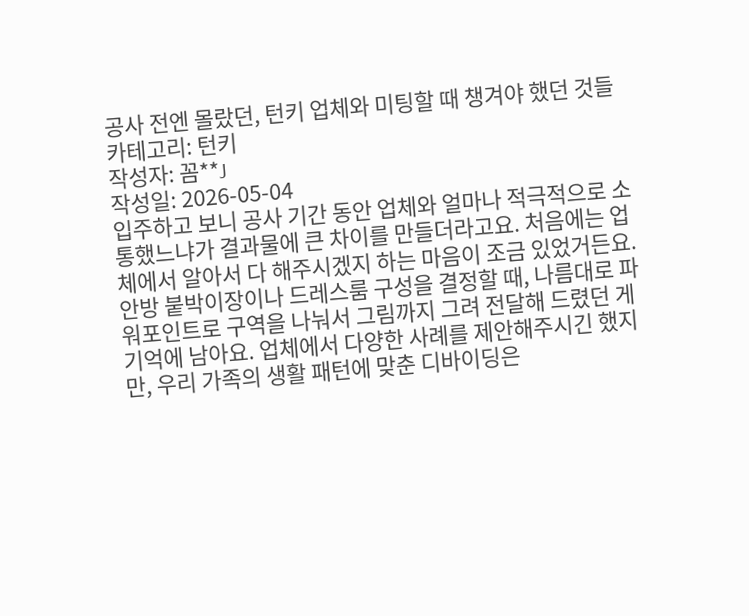공사 전엔 몰랐던, 턴키 업체와 미팅할 때 챙겨야 했던 것들
카테고리: 턴키
작성자: 꼼**J
작성일: 2026-05-04
입주하고 보니 공사 기간 동안 업체와 얼마나 적극적으로 소통했느냐가 결과물에 큰 차이를 만들더라고요. 처음에는 업체에서 알아서 다 해주시겠지 하는 마음이 조금 있었거든요.
안방 붙박이장이나 드레스룸 구성을 결정할 때, 나름대로 파워포인트로 구역을 나눠서 그림까지 그려 전달해 드렸던 게 기억에 남아요. 업체에서 다양한 사례를 제안해주시긴 했지만, 우리 가족의 생활 패턴에 맞춘 디바이딩은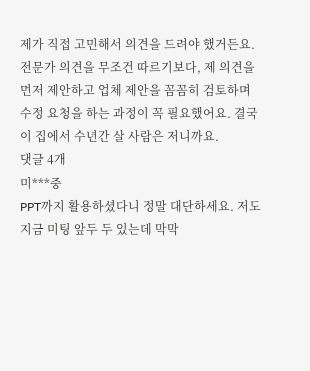제가 직접 고민해서 의견을 드려야 했거든요.
전문가 의견을 무조건 따르기보다, 제 의견을 먼저 제안하고 업체 제안을 꼼꼼히 검토하며 수정 요청을 하는 과정이 꼭 필요했어요. 결국 이 집에서 수년간 살 사람은 저니까요.
댓글 4개
미***중
PPT까지 활용하셨다니 정말 대단하세요. 저도 지금 미팅 앞두 두 있는데 막막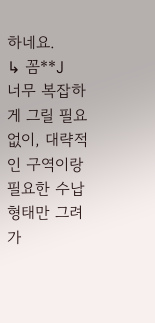하네요.
↳ 꼼**J
너무 복잡하게 그릴 필요 없이, 대략적인 구역이랑 필요한 수납 형태만 그려가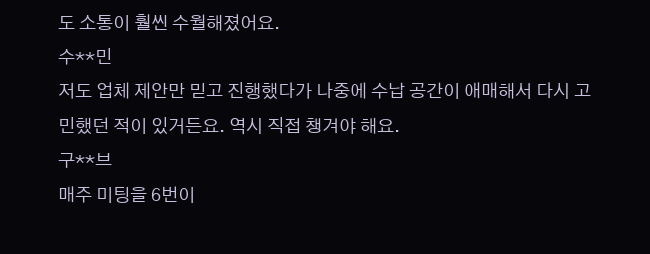도 소통이 훨씬 수월해졌어요.
수**민
저도 업체 제안만 믿고 진행했다가 나중에 수납 공간이 애매해서 다시 고민했던 적이 있거든요. 역시 직접 챙겨야 해요.
구**브
매주 미팅을 6번이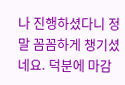나 진행하셨다니 정말 꼼꼼하게 챙기셨네요. 덕분에 마감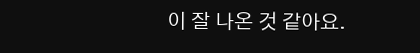이 잘 나온 것 같아요.